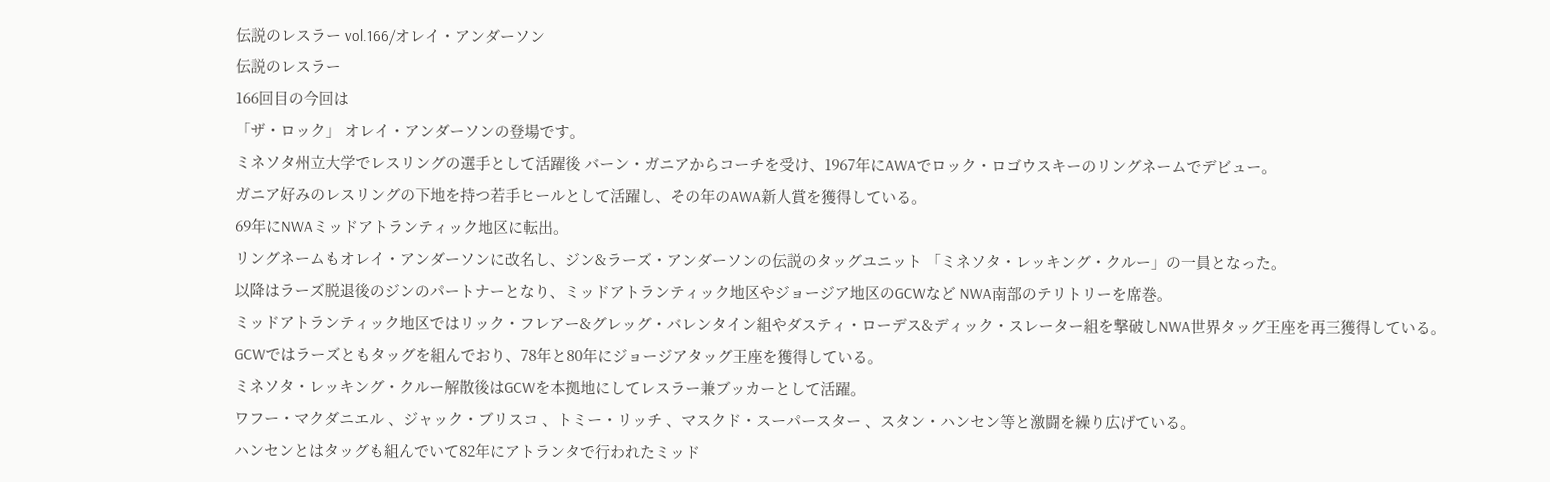伝説のレスラー vol.166/オレイ・アンダーソン
伝説のレスラー
166回目の今回は
「ザ・ロック」 オレイ・アンダーソンの登場です。
ミネソタ州立大学でレスリングの選手として活躍後 バーン・ガニアからコーチを受け、1967年にAWAでロック・ロゴウスキーのリングネームでデビュー。
ガニア好みのレスリングの下地を持つ若手ヒールとして活躍し、その年のAWA新人賞を獲得している。
69年にNWAミッドアトランティック地区に転出。
リングネームもオレイ・アンダーソンに改名し、ジン&ラーズ・アンダーソンの伝説のタッグユニット 「ミネソタ・レッキング・クルー」の一員となった。
以降はラーズ脱退後のジンのパートナーとなり、ミッドアトランティック地区やジョージア地区のGCWなど NWA南部のテリトリーを席巻。
ミッドアトランティック地区ではリック・フレアー&グレッグ・バレンタイン組やダスティ・ローデス&ディック・スレーター組を撃破しNWA世界タッグ王座を再三獲得している。
GCWではラーズともタッグを組んでおり、78年と80年にジョージアタッグ王座を獲得している。
ミネソタ・レッキング・クルー解散後はGCWを本拠地にしてレスラー兼ブッカーとして活躍。
ワフー・マクダニエル 、ジャック・ブリスコ 、トミー・リッチ 、マスクド・スーパースター 、スタン・ハンセン等と激闘を繰り広げている。
ハンセンとはタッグも組んでいて82年にアトランタで行われたミッド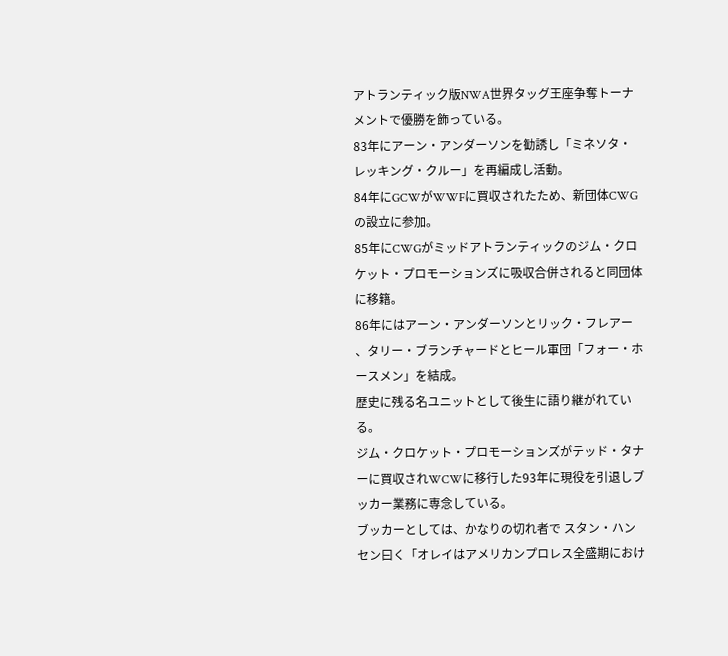アトランティック版NWA世界タッグ王座争奪トーナメントで優勝を飾っている。
83年にアーン・アンダーソンを勧誘し「ミネソタ・レッキング・クルー」を再編成し活動。
84年にGCWがWWFに買収されたため、新団体CWGの設立に参加。
85年にCWGがミッドアトランティックのジム・クロケット・プロモーションズに吸収合併されると同団体に移籍。
86年にはアーン・アンダーソンとリック・フレアー 、タリー・ブランチャードとヒール軍団「フォー・ホースメン」を結成。
歴史に残る名ユニットとして後生に語り継がれている。
ジム・クロケット・プロモーションズがテッド・タナーに買収されWCWに移行した93年に現役を引退しブッカー業務に専念している。
ブッカーとしては、かなりの切れ者で スタン・ハンセン曰く「オレイはアメリカンプロレス全盛期におけ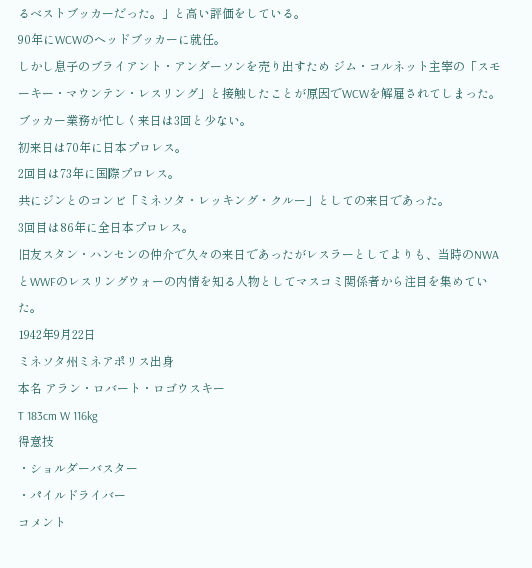るベストブッカーだった。」と高い評価をしている。
90年にWCWのヘッドブッカーに就任。
しかし息子のブライアント・アンダーソンを売り出すため ジム・コルネット主宰の「スモーキー・マウンテン・レスリング」と接触したことが原因でWCWを解雇されてしまった。
ブッカー業務が忙しく来日は3回と少ない。
初来日は70年に日本プロレス。
2回目は73年に国際プロレス。
共にジンとのコンビ「ミネソタ・レッキング・クルー」としての来日であった。
3回目は86年に全日本プロレス。
旧友スタン・ハンセンの仲介で久々の来日であったがレスラーとしてよりも、当時のNWAとWWFのレスリングウォーの内情を知る人物としてマスコミ関係者から注目を集めていた。
1942年9月22日
ミネソタ州ミネアポリス出身
本名 アラン・ロバート・ロゴウスキー
T 183cm W 116kg
得意技
・ショルダーバスター
・パイルドライバー
コメント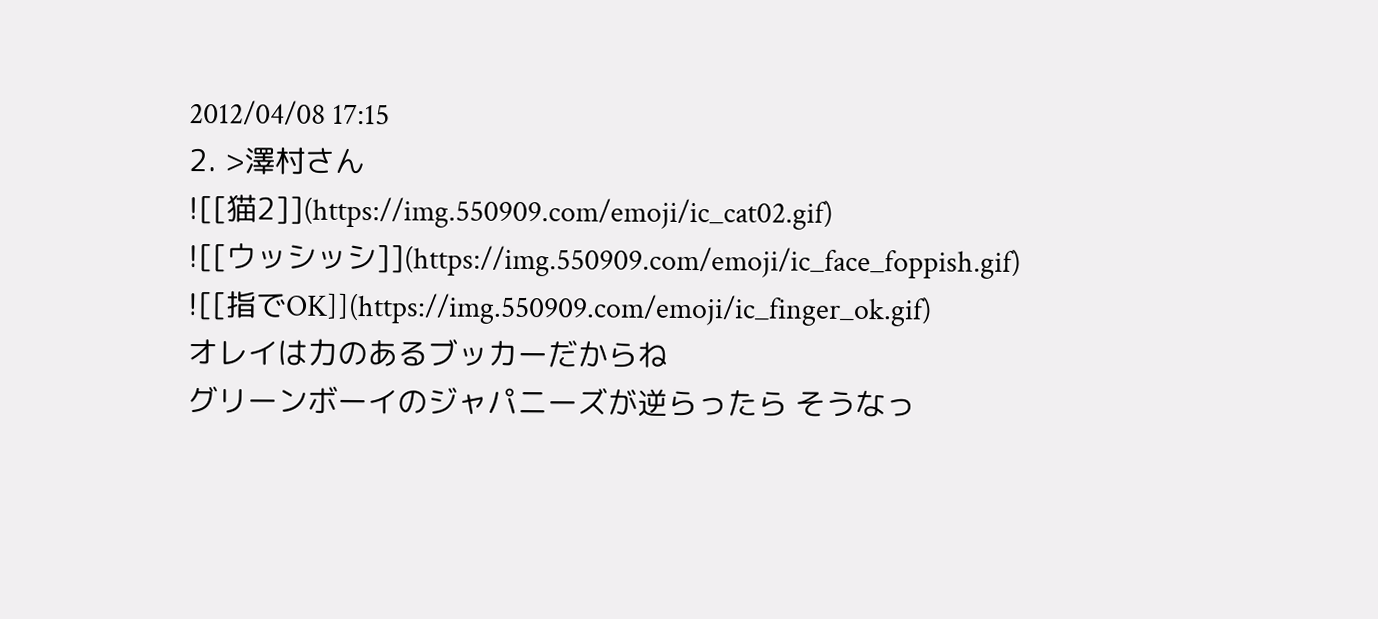2012/04/08 17:15
2. >澤村さん
![[猫2]](https://img.550909.com/emoji/ic_cat02.gif)
![[ウッシッシ]](https://img.550909.com/emoji/ic_face_foppish.gif)
![[指でOK]](https://img.550909.com/emoji/ic_finger_ok.gif)
オレイは力のあるブッカーだからね
グリーンボーイのジャパニーズが逆らったら そうなっ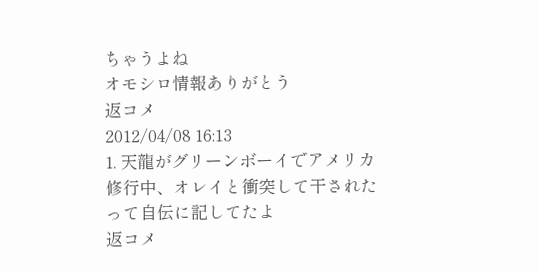ちゃうよね
オモシロ情報ありがとう
返コメ
2012/04/08 16:13
1. 天龍がグリーンボーイでアメリカ修行中、オレイと衝突して干されたって自伝に記してたよ
返コメ